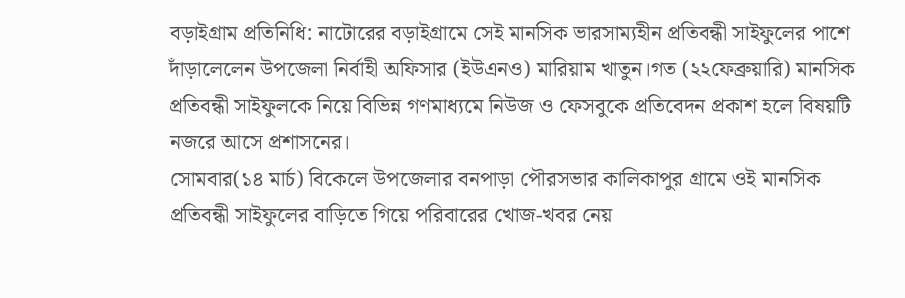বড়াইগ্রাম প্রতিনিধি: নাটোরের বড়াইগ্রামে সেই মানসিক ভারসাম্যহীন প্রতিবন্ধী সাইফুলের পাশে দাঁড়ালেলেন উপজেলা নির্বাহী অফিসার (ইউএনও) মারিয়াম খাতুন।গত (২২ফেব্রুয়ারি) মানসিক প্রতিবন্ধী সাইফুলকে নিয়ে বিভিন্ন গণমাধ্যমে নিউজ ও ফেসবুকে প্রতিবেদন প্রকাশ হলে বিষয়টি নজরে আসে প্রশাসনের।
সোমবার(১৪ মার্চ) বিকেলে উপজেলার বনপাড়া পৌরসভার কালিকাপুর গ্রামে ওই মানসিক প্রতিবন্ধী সাইফুলের বাড়িতে গিয়ে পরিবারের খোজ-খবর নেয়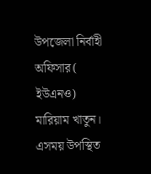উপজেলা নির্বাহী অফিসার( ইউএনও) মারিয়াম খাতুন।
এসময় উপস্থিত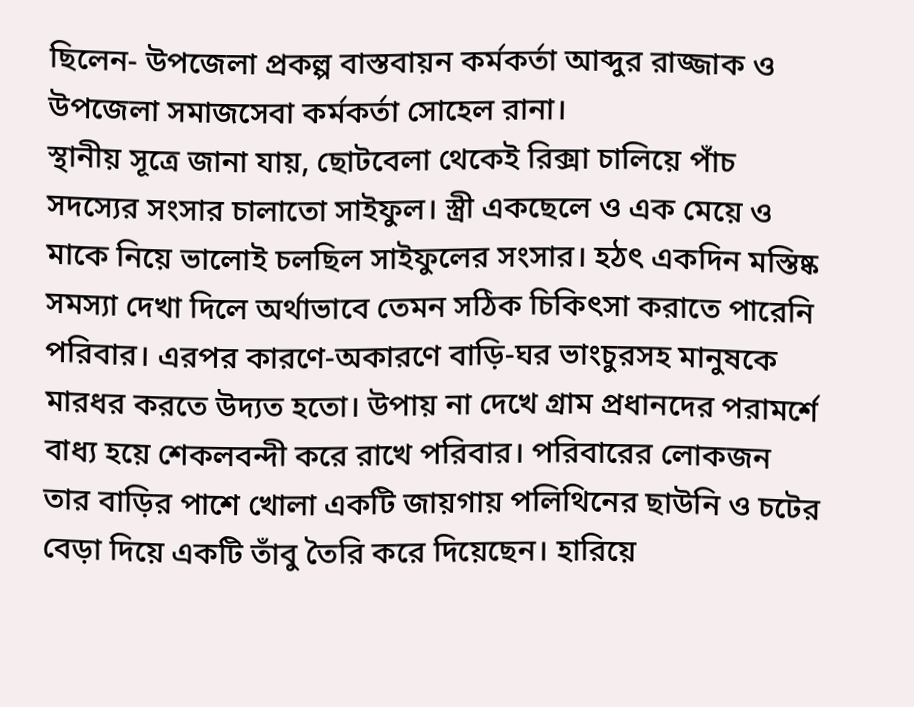ছিলেন- উপজেলা প্রকল্প বাস্তবায়ন কর্মকর্তা আব্দুর রাজ্জাক ও উপজেলা সমাজসেবা কর্মকর্তা সোহেল রানা।
স্থানীয় সূত্রে জানা যায়, ছোটবেলা থেকেই রিক্সা চালিয়ে পাঁচ সদস্যের সংসার চালাতো সাইফুল। স্ত্রী একছেলে ও এক মেয়ে ও মাকে নিয়ে ভালোই চলছিল সাইফুলের সংসার। হঠৎ একদিন মস্তিষ্ক সমস্যা দেখা দিলে অর্থাভাবে তেমন সঠিক চিকিৎসা করাতে পারেনি পরিবার। এরপর কারণে-অকারণে বাড়ি-ঘর ভাংচুরসহ মানুষকে মারধর করতে উদ্যত হতো। উপায় না দেখে গ্রাম প্রধানদের পরামর্শে বাধ্য হয়ে শেকলবন্দী করে রাখে পরিবার। পরিবারের লোকজন তার বাড়ির পাশে খোলা একটি জায়গায় পলিথিনের ছাউনি ও চটের বেড়া দিয়ে একটি তাঁবু তৈরি করে দিয়েছেন। হারিয়ে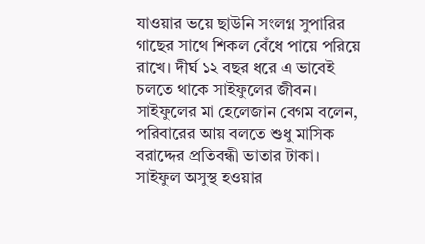যাওয়ার ভয়ে ছাউনি সংলগ্ন সুপারির গাছের সাথে শিকল বেঁধে পায়ে পরিয়ে রাখে। দীর্ঘ ১২ বছর ধরে এ ভাবেই চলতে থাকে সাইফুলের জীবন।
সাইফুলের মা হেলেজান বেগম বলেন, পরিবারের আয় বলতে শুধু মাসিক বরাদ্দের প্রতিবন্ধী ভাতার টাকা। সাইফুল অসুস্থ হওয়ার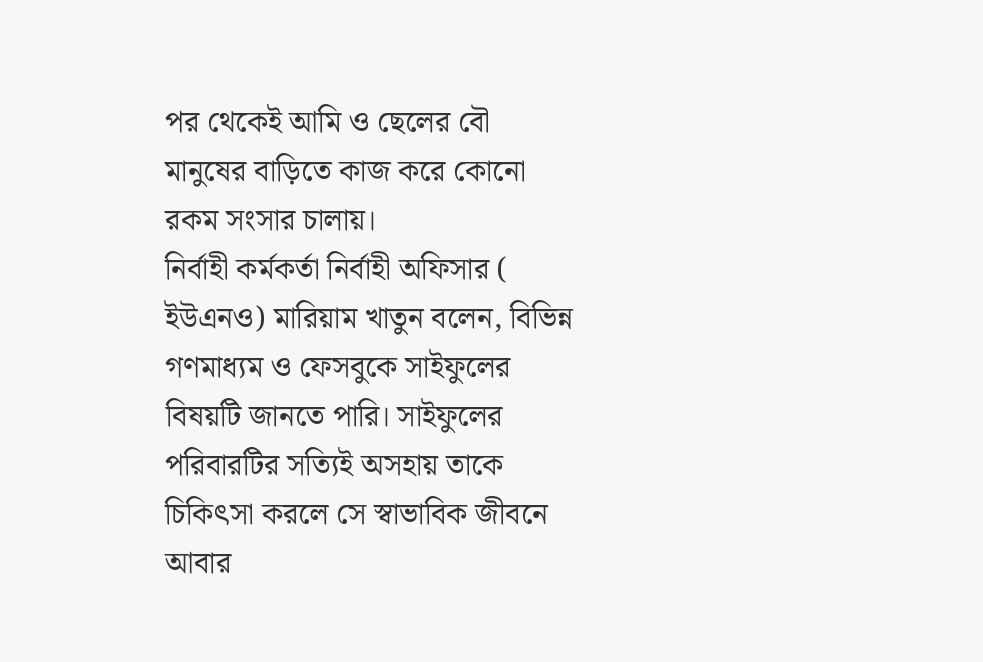পর থেকেই আমি ও ছেলের বৌ মানুষের বাড়িতে কাজ করে কোনো রকম সংসার চালায়।
নির্বাহী কর্মকর্তা নির্বাহী অফিসার ( ইউএনও) মারিয়াম খাতুন বলেন, বিভিন্ন গণমাধ্যম ও ফেসবুকে সাইফুলের বিষয়টি জানতে পারি। সাইফুলের পরিবারটির সত্যিই অসহায় তাকে চিকিৎসা করলে সে স্বাভাবিক জীবনে আবার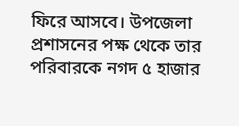ফিরে আসবে। উপজেলা প্রশাসনের পক্ষ থেকে তার পরিবারকে নগদ ৫ হাজার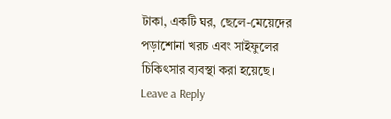টাকা, একটি ঘর, ছেলে-মেয়েদের পড়াশোনা খরচ এবং সাইফুলের চিকিৎসার ব্যবস্থা করা হয়েছে।
Leave a Reply